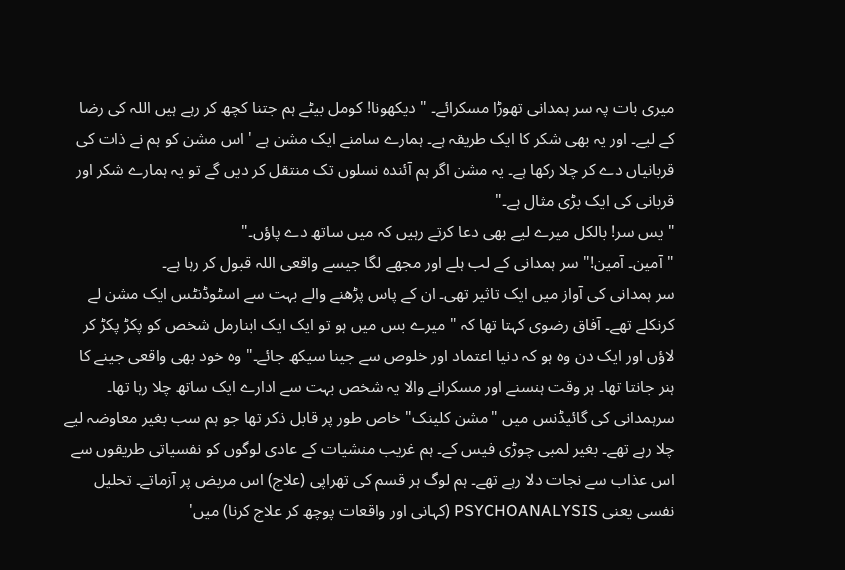میری بات پہ سر ہمدانی تھوڑا مسکرائے۔ " دیکھونا! کومل بیٹے ہم جتنا کچھ کر رہے ہیں اللہ کی رضا کے لیے۔ اور یہ بھی شکر کا ایک طریقہ ہے۔ ہمارے سامنے ایک مشن ہے ' اس مشن کو ہم نے ذات کی قربانیاں دے کر چلا رکھا ہے۔ یہ مشن اگر ہم آئندہ نسلوں تک منتقل کر دیں گے تو یہ ہمارے شکر اور قربانی کی ایک بڑی مثال ہے۔"
" یس سر! بالکل میرے لیے بھی دعا کرتے رہیں کہ میں ساتھ دے پاؤں۔"
" آمین۔ آمین!" سر ہمدانی کے لب ہلے اور مجھے لگا جیسے واقعی اللہ قبول کر رہا ہے۔
سر ہمدانی کی آواز میں ایک تاثیر تھی۔ ان کے پاس پڑھنے والے بہت سے اسٹوڈنٹس ایک مشن لے کرنکلے تھے۔ آفاق رضوی کہتا تھا کہ " میرے بس میں ہو تو ایک ایک ابنارمل شخص کو پکڑ پکڑ کر لاؤں اور ایک دن وہ ہو کہ دنیا اعتماد اور خلوص سے جینا سیکھ جائے۔" وہ خود بھی واقعی جینے کا ہنر جانتا تھا۔ ہر وقت ہنسنے اور مسکرانے والا یہ شخص بہت سے ادارے ایک ساتھ چلا رہا تھا۔ سرہمدانی کی گائیڈنس میں "مشن کلینک" خاص طور پر قابل ذکر تھا جو ہم سب بغیر معاوضہ لیے چلا رہے تھے۔ بغیر لمبی چوڑی فیس کے۔ ہم غریب منشیات کے عادی لوگوں کو نفسیاتی طریقوں سے اس عذاب سے نجات دلا رہے تھے۔ ہم لوگ ہر قسم کی تھراپی (علاج) اس مریض پر آزماتے۔ تحلیل نفسی یعنی PSYCHOANALYSIS (کہانی اور واقعات پوچھ کر علاج کرنا) میں'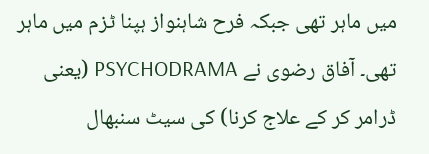میں ماہر تھی جبکہ فرح شاہنواز ہپنا ٹزم میں ماہر تھی۔ آفاق رضوی نے PSYCHODRAMA (یعنی ڈرامر کر کے علاج کرنا) کی سیٹ سنبھال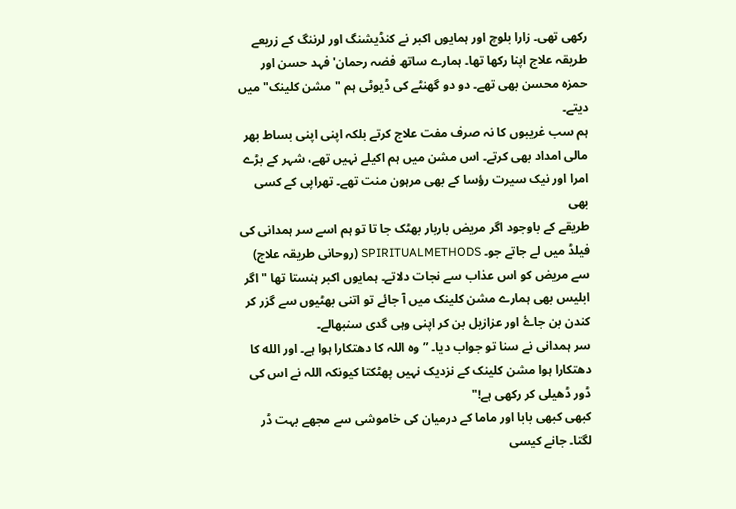رکھی تھی۔ زارا بلوچ اور ہمایوں اکبر نے کنڈیشنگ اور لرننگ کے زریعے طریقہ علاج اپنا رکھا تھا۔ ہمارے ساتھ فضہ رحمان' فہد حسن اور حمزہ محسن بھی تھے۔ دو دو گھنٹے کی ڈیوٹی ہم "مشن کلینک" میں دیتے۔
ہم سب غریبوں کا نہ صرف مفت علاج کرتے بلکہ اپنی اپنی بساط بھر مالی امداد بھی کرتے۔ اس مشن میں ہم اکیلے نہیں تھے، شہر کے بڑے امرا اور نیک سیرت رؤسا کے بھی مرہون منت تھے۔ تھراپی کے کسی بھی
طریقے کے باوجود اگر مریض باربار بھٹک جا تا تو ہم اسے سر ہمدانی کی فیلڈ میں لے جاتے جو۔ SPIRITUALMETHODS (روحانی طریقہ علاج) سے مریض کو اس عذاب سے نجات دلاتے۔ ہمایوں اکبر ہنستا تھا " اگر ابلیس بھی ہمارے مشن کلینک میں آ جائے تو اتنی بھٹیوں سے گزر کر کندن بن جاۓ اور عزازیل بن کر اپنی وہی گدی سنبھالے۔
سر ہمدانی نے سنا تو جواب دیا۔ ”وہ اللہ کا دھتکارا ہوا ہے۔ اور الله کا دھتکارا ہوا مشن کلینک کے نزدیک نہیں پھٹکتا کیونکہ اللہ نے اس کی ڈور ڈھیلی کر رکھی ہے!"
کبھی کبھی بابا اور ماما کے درمیان کی خاموشی سے مجھے بہت ڈر لگتا۔ جانے کیسی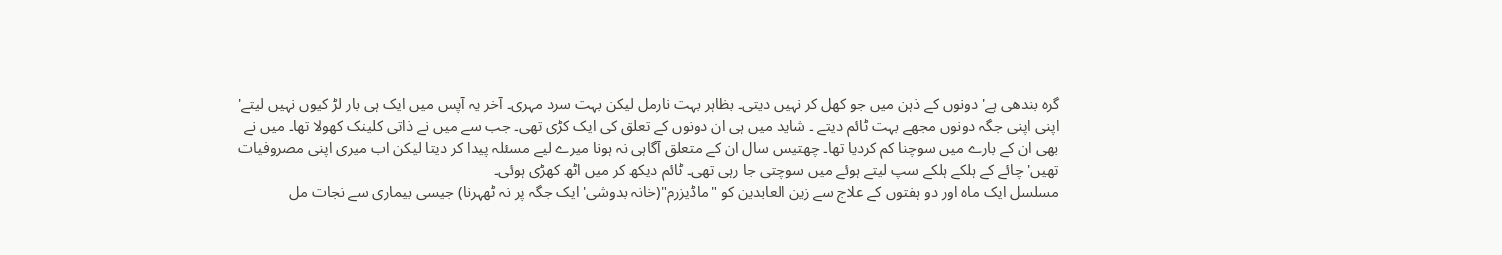گره بندھی ہے' دونوں کے ذہن میں جو کھل کر نہیں دیتی۔ بظاہر بہت نارمل لیکن بہت سرد مہری۔ آخر یہ آپس میں ایک ہی بار لڑ کیوں نہیں لیتے' اپنی اپنی جگہ دونوں مجھے بہت ٹائم دیتے ۔ شاید میں ہی ان دونوں کے تعلق کی ایک کڑی تھی۔ جب سے میں نے ذاتی کلینک کھولا تھا۔ میں نے بھی ان کے بارے میں سوچنا کم کردیا تھا۔ چھتیس سال ان کے متعلق آگاہی نہ ہونا میرے لیے مسئلہ پیدا کر دیتا لیکن اب میری اپنی مصروفیات تھیں' چائے کے ہلکے ہلکے سپ لیتے ہوئے میں سوچتی جا رہی تھی۔ ٹائم دیکھ کر میں اٹھ کھڑی ہوئی۔
مسلسل ایک ماہ اور دو ہفتوں کے علاج سے زین العابدین کو "ماڈیزرم"(خانہ بدوشی' ایک جگہ پر نہ ٹهہرنا) جیسی بیماری سے نجات مل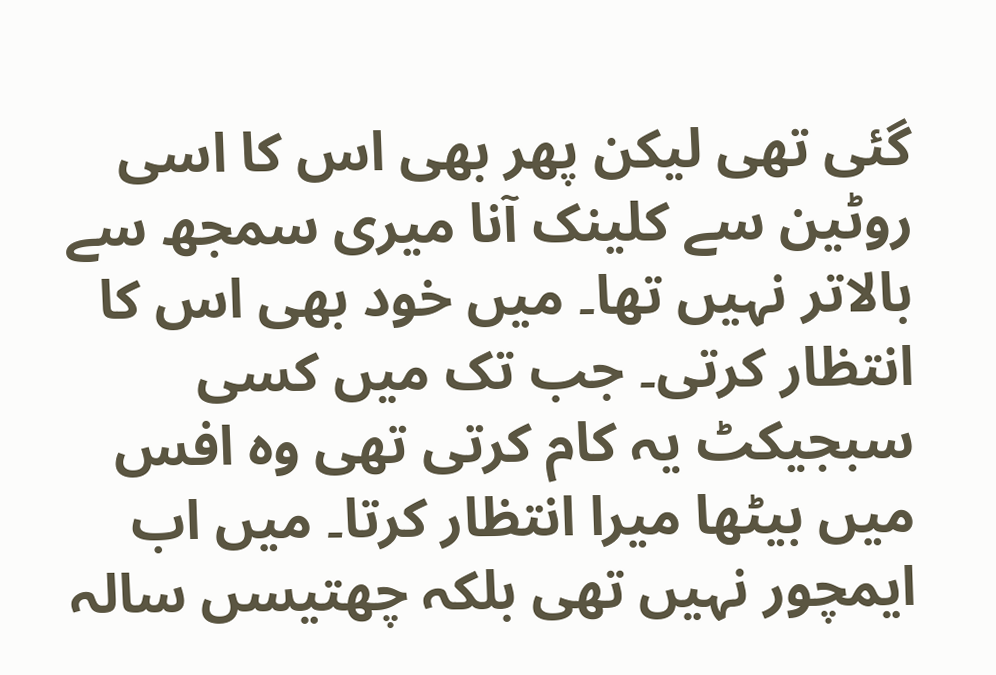گئی تھی لیکن پھر بھی اس کا اسی روٹین سے کلینک آنا میری سمجھ سے بالاتر نہیں تھا۔ میں خود بھی اس کا انتظار کرتی۔ جب تک میں کسی سبجیکٹ یہ کام کرتی تھی وہ افس میں بیٹھا میرا انتظار کرتا۔ میں اب ایمچور نہیں تھی بلکہ چھتیسں سالہ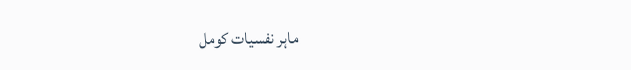ماہر نفسیات کومل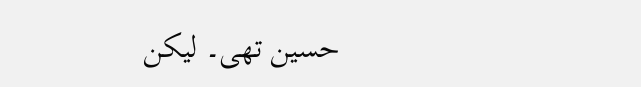حسین تھی۔ لیکن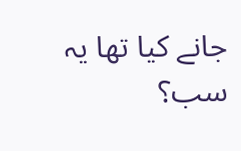جانے کیا تھا یہ سب؟